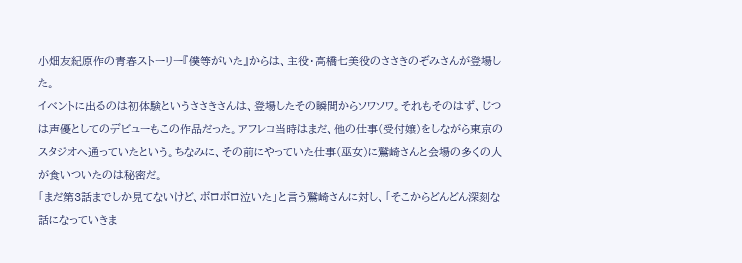小畑友紀原作の青春ストーリー『僕等がいた』からは、主役・高橋七美役のささきのぞみさんが登場した。
イベントに出るのは初体験というささきさんは、登場したその瞬間からソワソワ。それもそのはず、じつは声優としてのデビューもこの作品だった。アフレコ当時はまだ、他の仕事(受付嬢)をしながら東京のスタジオへ通っていたという。ちなみに、その前にやっていた仕事(巫女)に鷲崎さんと会場の多くの人が食いついたのは秘密だ。
「まだ第3話までしか見てないけど、ボロボロ泣いた」と言う鷲崎さんに対し、「そこからどんどん深刻な話になっていきま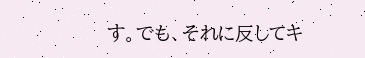す。でも、それに反してキ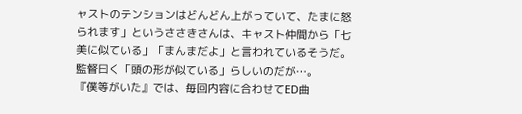ャストのテンションはどんどん上がっていて、たまに怒られます」というささきさんは、キャスト仲間から「七美に似ている」「まんまだよ」と言われているそうだ。監督曰く「頭の形が似ている」らしいのだが…。
『僕等がいた』では、毎回内容に合わせてED曲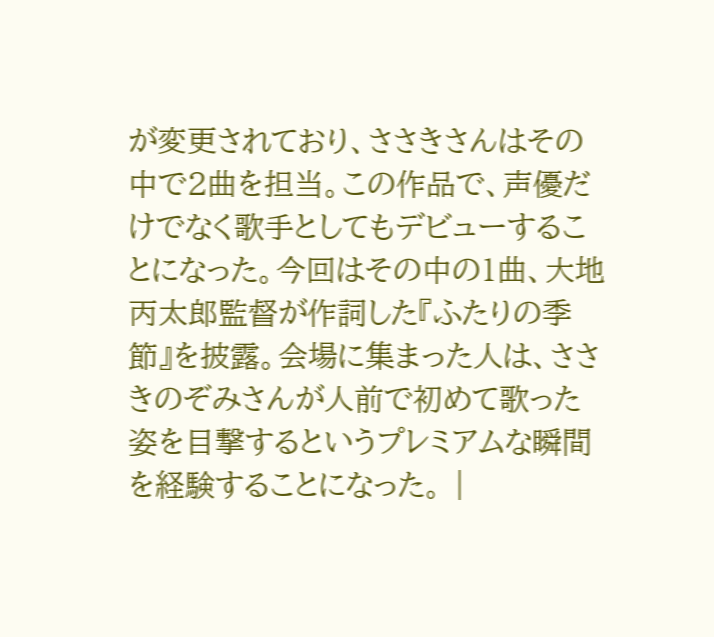が変更されており、ささきさんはその中で2曲を担当。この作品で、声優だけでなく歌手としてもデビューすることになった。今回はその中の1曲、大地丙太郎監督が作詞した『ふたりの季節』を披露。会場に集まった人は、ささきのぞみさんが人前で初めて歌った姿を目撃するというプレミアムな瞬間を経験することになった。 |